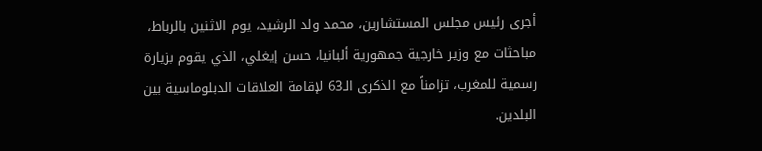أجرى رئيس مجلس المستشارين، محمد ولد الرشيد، يوم الاثنين بالرباط، مباحثات مع وزير خارجية جمهورية ألبانيا، حسن إيغلي، الذي يقوم بزيارة رسمية للمغرب، تزامناً مع الذكرى الـ63 لإقامة العلاقات الدبلوماسية بين البلدين.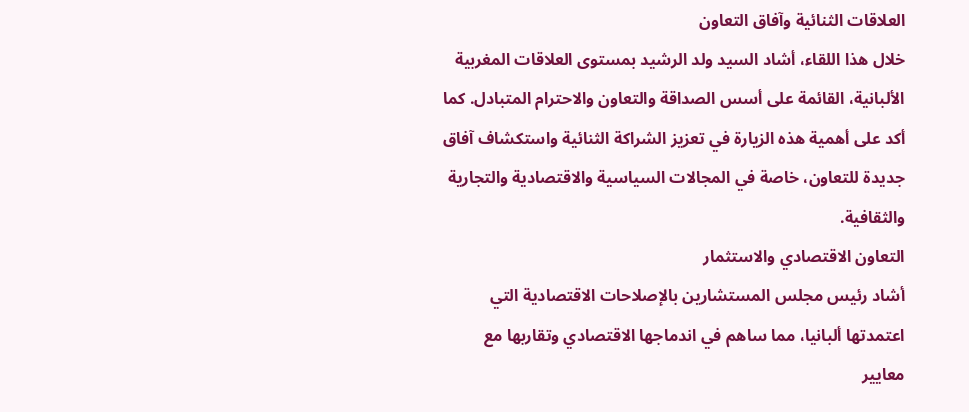العلاقات الثنائية وآفاق التعاون
خلال هذا اللقاء، أشاد السيد ولد الرشيد بمستوى العلاقات المغربية الألبانية، القائمة على أسس الصداقة والتعاون والاحترام المتبادل. كما أكد على أهمية هذه الزيارة في تعزيز الشراكة الثنائية واستكشاف آفاق جديدة للتعاون، خاصة في المجالات السياسية والاقتصادية والتجارية والثقافية.
التعاون الاقتصادي والاستثمار
أشاد رئيس مجلس المستشارين بالإصلاحات الاقتصادية التي اعتمدتها ألبانيا، مما ساهم في اندماجها الاقتصادي وتقاربها مع معايير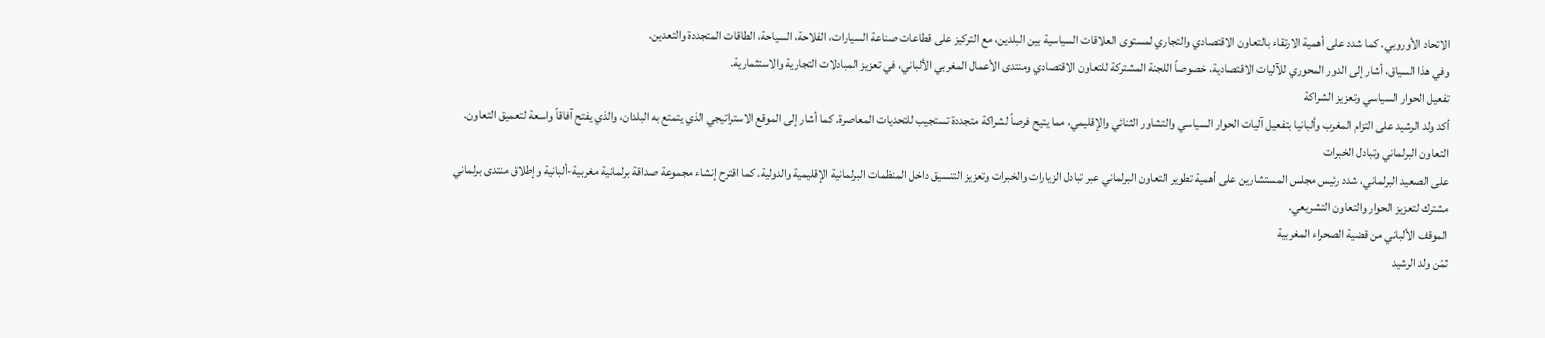الاتحاد الأوروبي. كما شدد على أهمية الارتقاء بالتعاون الاقتصادي والتجاري لمستوى العلاقات السياسية بين البلدين، مع التركيز على قطاعات صناعة السيارات، الفلاحة، السياحة، الطاقات المتجددة والتعدين.
وفي هذا السياق، أشار إلى الدور المحوري للآليات الاقتصادية، خصوصاً اللجنة المشتركة للتعاون الاقتصادي ومنتدى الأعمال المغربي الألباني، في تعزيز المبادلات التجارية والاستثمارية.
تفعيل الحوار السياسي وتعزيز الشراكة
أكد ولد الرشيد على التزام المغرب وألبانيا بتفعيل آليات الحوار السياسي والتشاور الثنائي والإقليمي، مما يتيح فرصاً لشراكة متجددة تستجيب للتحديات المعاصرة. كما أشار إلى الموقع الاستراتيجي الذي يتمتع به البلدان، والذي يفتح آفاقاً واسعة لتعميق التعاون.
التعاون البرلماني وتبادل الخبرات
على الصعيد البرلماني، شدد رئيس مجلس المستشارين على أهمية تطوير التعاون البرلماني عبر تبادل الزيارات والخبرات وتعزيز التنسيق داخل المنظمات البرلمانية الإقليمية والدولية. كما اقترح إنشاء مجموعة صداقة برلمانية مغربية-ألبانية وإطلاق منتدى برلماني مشترك لتعزيز الحوار والتعاون التشريعي.
الموقف الألباني من قضية الصحراء المغربية
ثمّن ولد الرشيد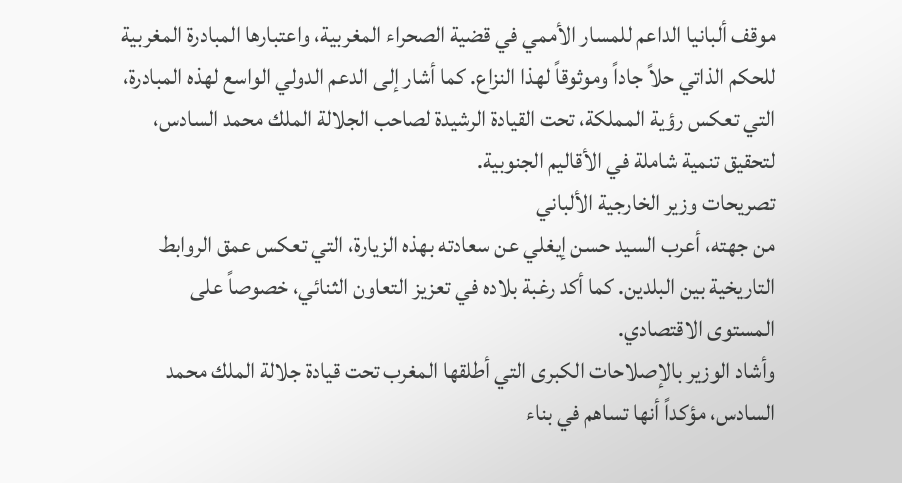موقف ألبانيا الداعم للمسار الأممي في قضية الصحراء المغربية، واعتبارها المبادرة المغربية للحكم الذاتي حلاً جاداً وموثوقاً لهذا النزاع. كما أشار إلى الدعم الدولي الواسع لهذه المبادرة، التي تعكس رؤية المملكة، تحت القيادة الرشيدة لصاحب الجلالة الملك محمد السادس، لتحقيق تنمية شاملة في الأقاليم الجنوبية.
تصريحات وزير الخارجية الألباني
من جهته، أعرب السيد حسن إيغلي عن سعادته بهذه الزيارة، التي تعكس عمق الروابط التاريخية بين البلدين. كما أكد رغبة بلاده في تعزيز التعاون الثنائي، خصوصاً على المستوى الاقتصادي.
وأشاد الوزير بالإصلاحات الكبرى التي أطلقها المغرب تحت قيادة جلالة الملك محمد السادس، مؤكداً أنها تساهم في بناء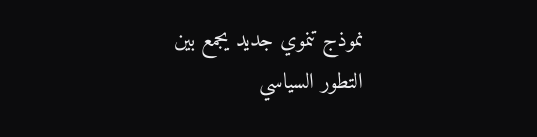نموذج تنموي جديد يجمع بين التطور السياسي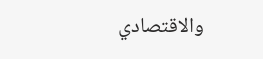والاقتصادي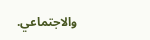والاجتماعي.